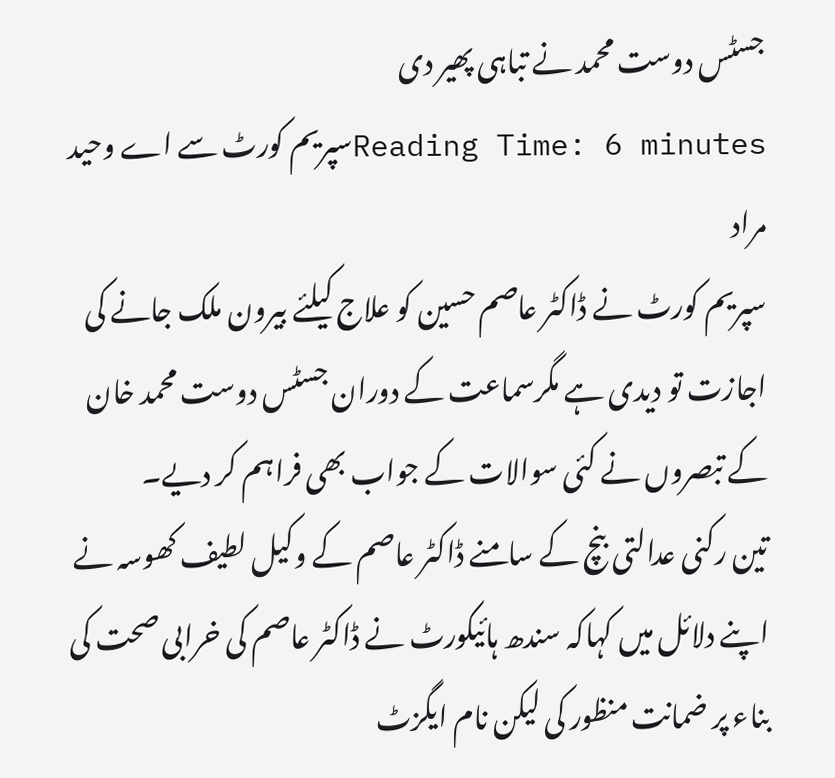جسٹس دوست محمد نے تباہی پھیر دی
Reading Time: 6 minutesسپریم کورٹ سے اے وحید مراد
سپریم کورٹ نے ڈاکٹر عاصم حسین کو علاج کیلئے بیرون ملک جانے کی اجازت تو دیدی ہے مگرسماعت کے دوران جسٹس دوست محمد خان کے تبصروں نے کئی سوالات کے جواب بھی فراہم کر دیے۔
تین رکنی عدالتی بنچ کے سامنے ڈاکٹر عاصم کے وکیل لطیف کھوسہ نے اپنے دلائل میں کہاکہ سندھ ہائیکورٹ نے ڈاکٹر عاصم کی خرابی صحت کی بناء پر ضمانت منظور کی لیکن نام ایگزٹ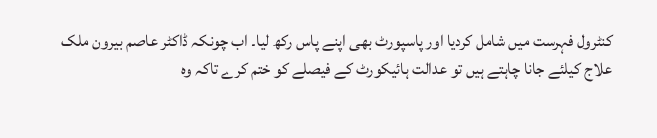کنٹرول فہرست میں شامل کردیا اور پاسپورٹ بھی اپنے پاس رکھ لیا۔ اب چونکہ ڈاکٹر عاصم بیرون ملک علاج کیلئے جانا چاہتے ہیں تو عدالت ہائیکورٹ کے فیصلے کو ختم کرے تاکہ وہ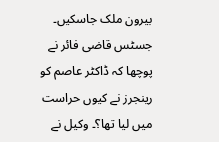بیرون ملک جاسکیں۔ جسٹس قاضی فائر نے پوچھا کہ ڈاکٹر عاصم کو رینجرز نے کیوں حراست میں لیا تھا؟۔ وکیل نے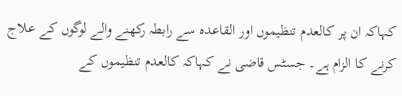کہاکہ ان پر کالعدم تنظیموں اور القاعدہ سے رابطہ رکھنے والے لوگوں کے علاج کرنے کا الزام ہے۔ جسٹس قاضی نے کہاکہ کالعدم تنظیموں کے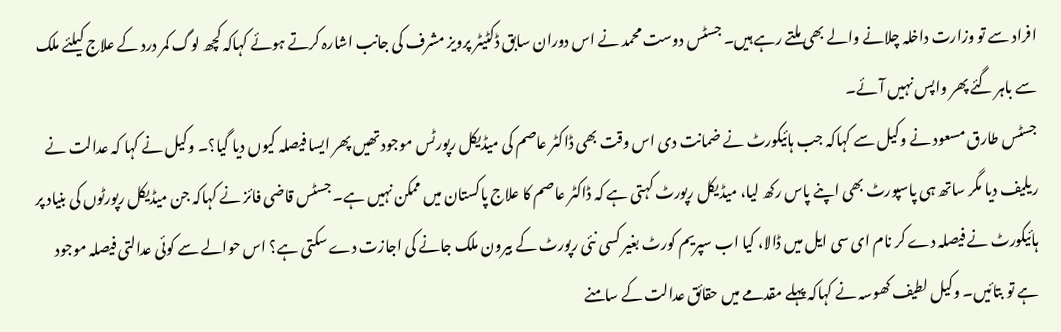افراد سے تو وزارت داخلہ چلانے والے بھی ملتے رہے ہیں۔ جسٹس دوست محمد نے اس دوران سابق ڈکٹیٹر پرویز مشرف کی جانب اشارہ کرتے ہوئے کہاکہ کچھ لوگ کمر درد کے علاج کیلئے ملک سے باہر گئے پھر واپس نہیں آئے۔
جسٹس طارق مسعود نے وکیل سے کہاکہ جب ہائیکورٹ نے ضمانت دی اس وقت بھی ڈاکٹر عاصم کی میڈیکل رپورٹس موجود تھیں پھر ایسا فیصلہ کیوں دیا گیا؟۔ وکیل نے کہا کہ عدالت نے ریلیف دیا مگر ساتھ ہی پاسپورٹ بھی اپنے پاس رکھ لیا، میڈیکل رپورٹ کہتی ہے کہ ڈاکٹر عاصم کا علاج پاکستان میں ممکن نہیں ہے۔ جسٹس قاضی فائز نے کہاکہ جن میڈیکل رپورٹوں کی بنیاد پر ہائیکورٹ نے فیصلہ دے کر نام ای سی ایل میں ڈالا، کیا اب سپریم کورٹ بغیر کسی نئی رپورٹ کے بیرون ملک جانے کی اجازت دے سکتی ہے؟ اس حوالے سے کوئی عدالتی فیصلہ موجود ہے تو بتائیں۔ وکیل لطیف کھوسہ نے کہاکہ پہلے مقدمے میں حقائق عدالت کے سامنے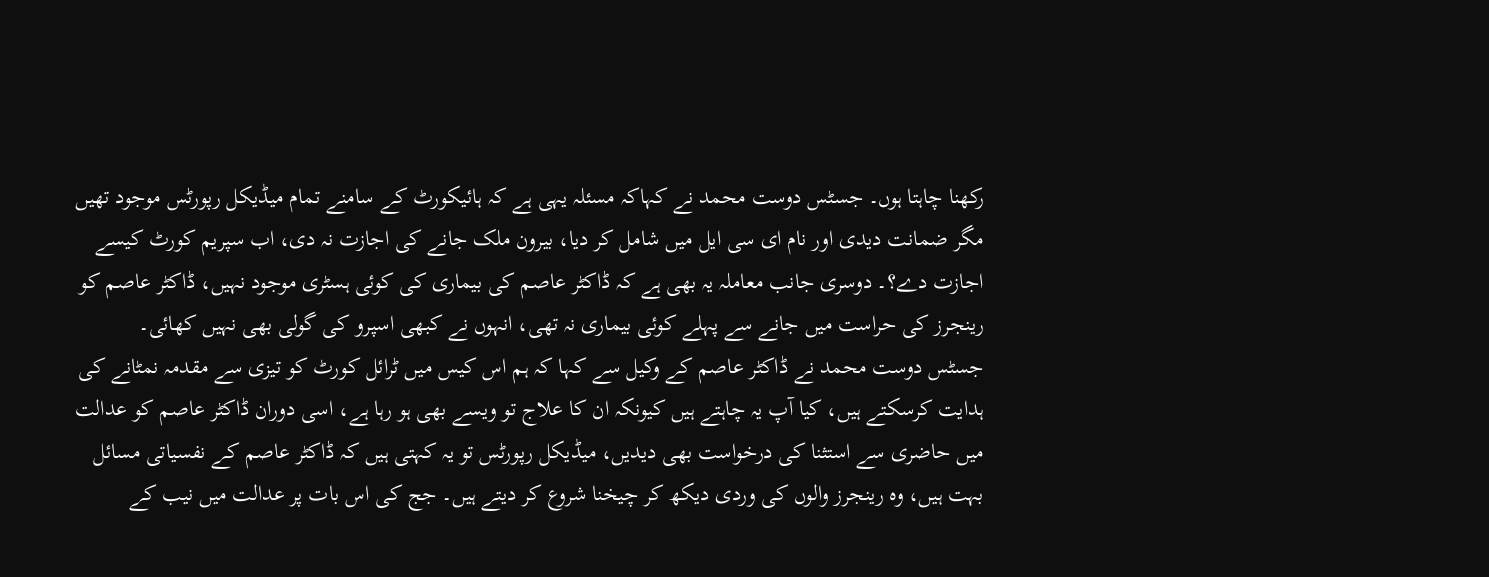رکھنا چاہتا ہوں۔ جسٹس دوست محمد نے کہاکہ مسئلہ یہی ہے کہ ہائیکورٹ کے سامنے تمام میڈیکل رپورٹس موجود تھیں مگر ضمانت دیدی اور نام ای سی ایل میں شامل کر دیا، بیرون ملک جانے کی اجازت نہ دی، اب سپریم کورٹ کیسے اجازت دے؟۔ دوسری جانب معاملہ یہ بھی ہے کہ ڈاکٹر عاصم کی بیماری کی کوئی ہسٹری موجود نہیں، ڈاکٹر عاصم کو رینجرز کی حراست میں جانے سے پہلے کوئی بیماری نہ تھی، انہوں نے کبھی اسپرو کی گولی بھی نہیں کھائی۔
جسٹس دوست محمد نے ڈاکٹر عاصم کے وکیل سے کہا کہ ہم اس کیس میں ٹرائل کورٹ کو تیزی سے مقدمہ نمٹانے کی ہدایت کرسکتے ہیں، کیا آپ یہ چاہتے ہیں کیونکہ ان کا علاج تو ویسے بھی ہو رہا ہے، اسی دوران ڈاکٹر عاصم کو عدالت میں حاضری سے استثنا کی درخواست بھی دیدیں، میڈیکل رپورٹس تو یہ کہتی ہیں کہ ڈاکٹر عاصم کے نفسیاتی مسائل بہت ہیں، وہ رینجرز والوں کی وردی دیکھ کر چیخنا شروع کر دیتے ہیں۔ جج کی اس بات پر عدالت میں نیب کے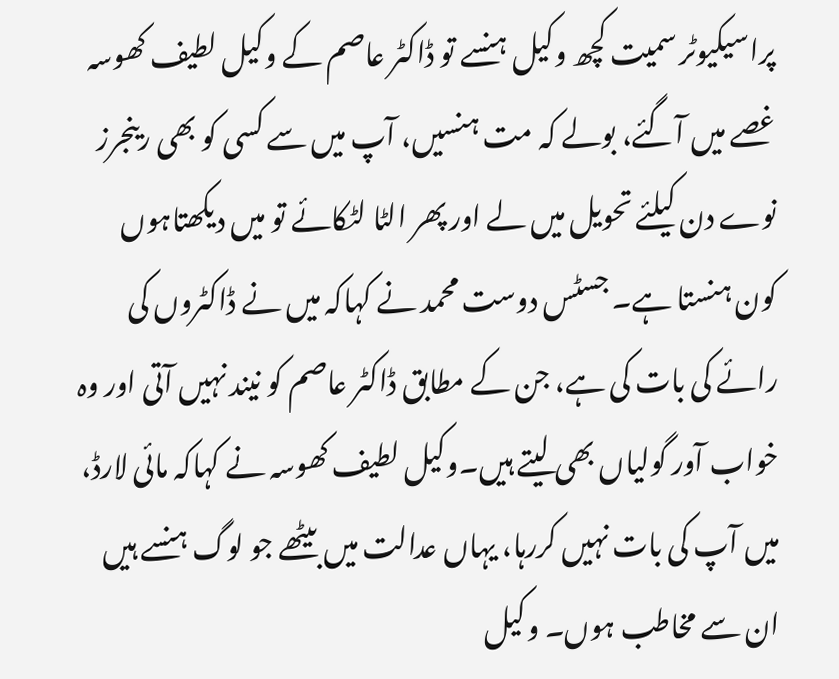پراسیکیوٹر سمیت کچھ وکیل ہنسے تو ڈاکٹر عاصم کے وکیل لطیف کھوسہ غصے میں آگئے، بولے کہ مت ہنسیں، آپ میں سے کسی کو بھی رینجرز نوے دن کیلئے تحویل میں لے اور پھر الٹا لٹکائے تو میں دیکھتاہوں کون ہنستا ہے۔ جسٹس دوست محمد نے کہاکہ میں نے ڈاکٹروں کی رائے کی بات کی ہے، جن کے مطابق ڈاکٹر عاصم کو نیند نہیں آتی اور وہ خواب آور گولیاں بھی لیتے ہیں۔وکیل لطیف کھوسہ نے کہاکہ مائی لارڈ، میں آپ کی بات نہیں کررہا، یہاں عدالت میں بیٹھے جو لوگ ہنسے ہیں ان سے مخاطب ہوں۔ وکیل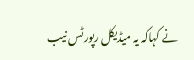نے کہاکہ یہ میڈیکل رپورٹس نیب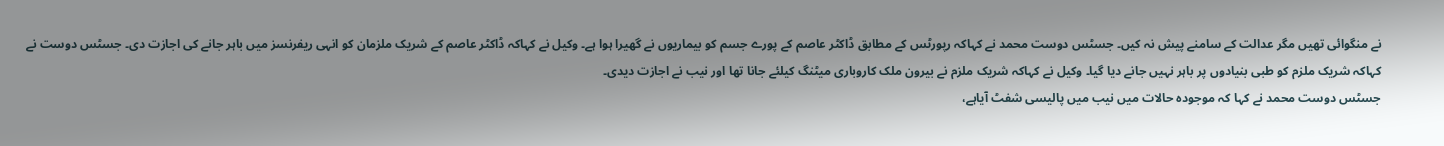نے منگوائی تھیں مگر عدالت کے سامنے پیش نہ کیں۔ جسٹس دوست محمد نے کہاکہ رپورٹس کے مطابق ڈاکٹر عاصم کے پورے جسم کو بیماریوں نے گھیرا ہوا ہے۔ وکیل نے کہاکہ ڈاکٹر عاصم کے شریک ملزمان کو انہی ریفرنسز میں باہر جانے کی اجازت دی۔ جسٹس دوست نے کہاکہ شریک ملزم کو طبی بنیادوں پر باہر نہیں جانے دیا گیا۔ وکیل نے کہاکہ شریک ملزم نے بیرون ملک کاروباری میٹنگ کیلئے جانا تھا اور نیب نے اجازت دیدی۔
جسٹس دوست محمد نے کہا کہ موجودہ حالات میں نیب میں پالیسی شفٹ آیاہے،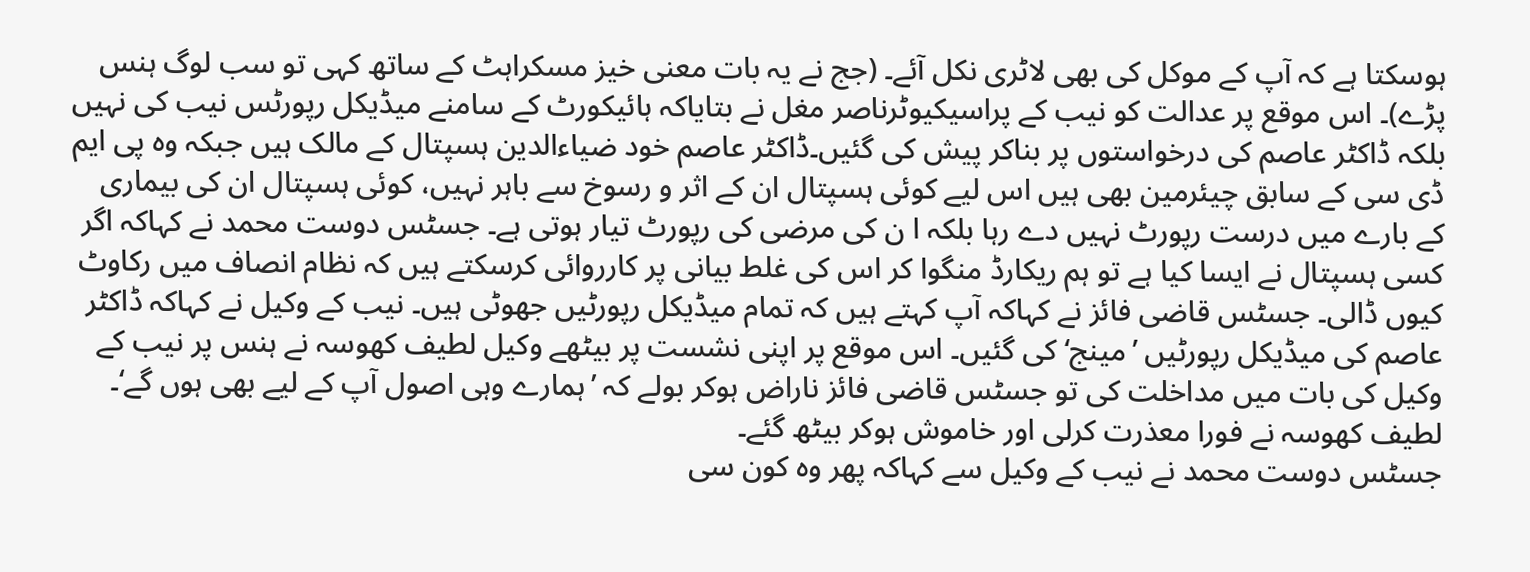ہوسکتا ہے کہ آپ کے موکل کی بھی لاٹری نکل آئے۔ (جج نے یہ بات معنی خیز مسکراہٹ کے ساتھ کہی تو سب لوگ ہنس پڑے)۔ اس موقع پر عدالت کو نیب کے پراسیکیوٹرناصر مغل نے بتایاکہ ہائیکورٹ کے سامنے میڈیکل رپورٹس نیب کی نہیں بلکہ ڈاکٹر عاصم کی درخواستوں پر بناکر پیش کی گئیں۔ڈاکٹر عاصم خود ضیاءالدین ہسپتال کے مالک ہیں جبکہ وہ پی ایم ڈی سی کے سابق چیئرمین بھی ہیں اس لیے کوئی ہسپتال ان کے اثر و رسوخ سے باہر نہیں، کوئی ہسپتال ان کی بیماری کے بارے میں درست رپورٹ نہیں دے رہا بلکہ ا ن کی مرضی کی رپورٹ تیار ہوتی ہے۔ جسٹس دوست محمد نے کہاکہ اگر کسی ہسپتال نے ایسا کیا ہے تو ہم ریکارڈ منگوا کر اس کی غلط بیانی پر کارروائی کرسکتے ہیں کہ نظام انصاف میں رکاوٹ کیوں ڈالی۔ جسٹس قاضی فائز نے کہاکہ آپ کہتے ہیں کہ تمام میڈیکل رپورٹیں جھوٹی ہیں۔ نیب کے وکیل نے کہاکہ ڈاکٹر عاصم کی میڈیکل رپورٹیں ’مینج‘ کی گئیں۔ اس موقع پر اپنی نشست پر بیٹھے وکیل لطیف کھوسہ نے ہنس پر نیب کے وکیل کی بات میں مداخلت کی تو جسٹس قاضی فائز ناراض ہوکر بولے کہ ’ہمارے وہی اصول آپ کے لیے بھی ہوں گے‘۔ لطیف کھوسہ نے فورا معذرت کرلی اور خاموش ہوکر بیٹھ گئے۔
جسٹس دوست محمد نے نیب کے وکیل سے کہاکہ پھر وہ کون سی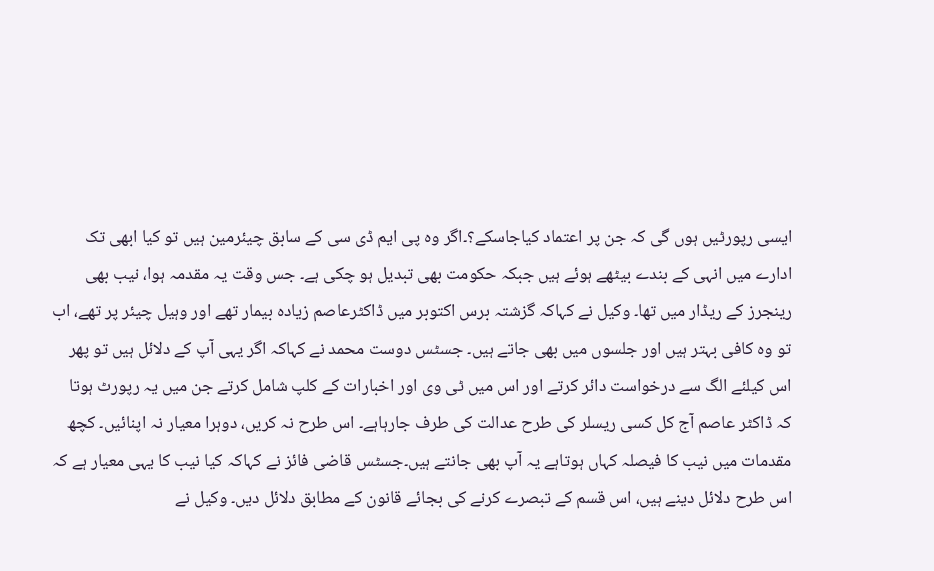ایسی رپورٹیں ہوں گی کہ جن پر اعتماد کیاجاسکے؟۔اگر وہ پی ایم ڈی سی کے سابق چیئرمین ہیں تو کیا ابھی تک ادارے میں انہی کے بندے بیٹھے ہوئے ہیں جبکہ حکومت بھی تبدیل ہو چکی ہے۔ جس وقت یہ مقدمہ ہوا، نیب بھی رینجرز کے ریڈار میں تھا۔ وکیل نے کہاکہ گزشتہ برس اکتوبر میں ڈاکٹرعاصم زیادہ بیمار تھے اور وہیل چیئر پر تھے، اب تو وہ کافی بہتر ہیں اور جلسوں میں بھی جاتے ہیں۔ جسٹس دوست محمد نے کہاکہ اگر یہی آپ کے دلائل ہیں تو پھر اس کیلئے الگ سے درخواست دائر کرتے اور اس میں ٹی وی اور اخبارات کے کلپ شامل کرتے جن میں یہ رپورٹ ہوتا کہ ڈاکٹر عاصم آج کل کسی ریسلر کی طرح عدالت کی طرف جارہاہے۔ اس طرح نہ کریں، دوہرا معیار نہ اپنائیں۔ کچھ مقدمات میں نیب کا فیصلہ کہاں ہوتاہے یہ آپ بھی جانتے ہیں۔جسٹس قاضی فائز نے کہاکہ کیا نیب کا یہی معیار ہے کہ اس طرح دلائل دینے ہیں، اس قسم کے تبصرے کرنے کی بجائے قانون کے مطابق دلائل دیں۔ وکیل نے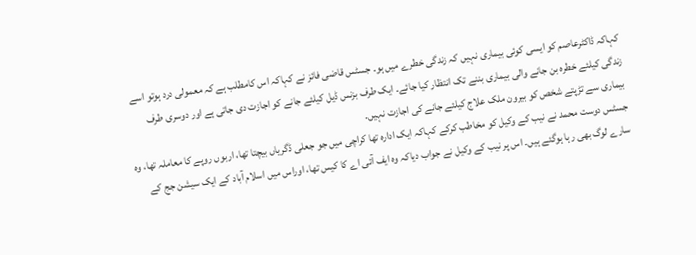کہاکہ ڈاکٹرعاصم کو ایسی کوئی بیماری نہیں کہ زندگی خطرے میں ہو۔ جسٹس قاضی فائز نے کہاکہ اس کامطلب ہے کہ معمولی درد ہوتو اسے زندگی کیلئے خطرہ بن جانے والی بیماری بننے تک انتظار کیا جائے۔ ایک طرف بزنس ڈیل کیلئے جانے کو اجازت دی جاتی ہے اور دوسری طرف بیماری سے تڑپتے شخص کو بیرون ملک علاج کیلئے جانے کی اجازت نہیں۔
جسٹس دوست محمد نے نیب کے وکیل کو مخاطب کرکے کہاکہ ایک ادارہ تھا کراچی میں جو جعلی ڈگریاں بیچتا تھا، اربوں روپے کا معاملہ تھا، وہ سارے لوگ بھی رہا ہوگئے ہیں۔ اس پر نیب کے وکیل نے جواب دیاکہ وہ ایف آئی اے کا کیس تھا، اوراس میں اسلام آباد کے ایک سیشن جج کے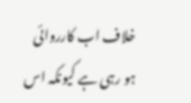خلاف اب کارروائی ہو رہی ہے کیونکہ اس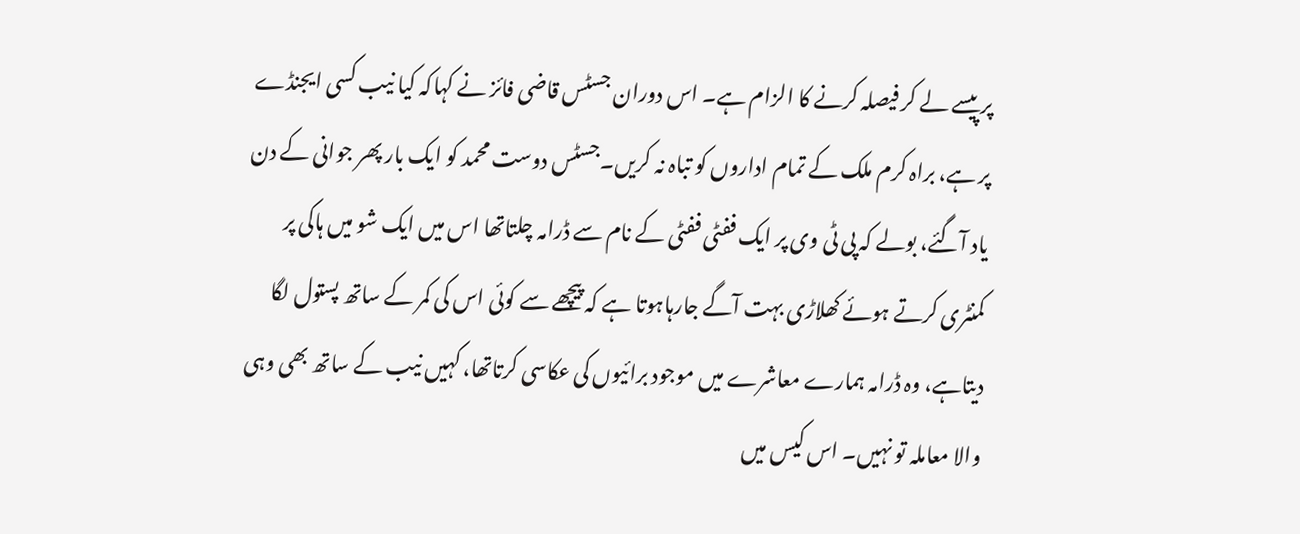پر پیسے لے کر فیصلہ کرنے کا الزام ہے۔ اس دوران جسٹس قاضی فائز نے کہاکہ کیا نیب کسی ایجنڈے پر ہے، براہ کرم ملک کے تمام اداروں کو تباہ نہ کریں۔جسٹس دوست محمد کو ایک بار پھر جوانی کے دن یاد آگئے، بولے کہ پی ٹی وی پر ایک ففٹی ففٹی کے نام سے ڈرامہ چلتاتھا اس میں ایک شو میں ہاکی پر کمنٹری کرتے ہوئے کھلاڑی بہت آگے جارہاہوتا ہے کہ پیچھے سے کوئی اس کی کمر کے ساتھ پستول لگا دیتاہے، وہ ڈرامہ ہمارے معاشرے میں موجود برائیوں کی عکاسی کرتاتھا، کہیں نیب کے ساتھ بھی وہی والا معاملہ تو نہیں۔ اس کیس میں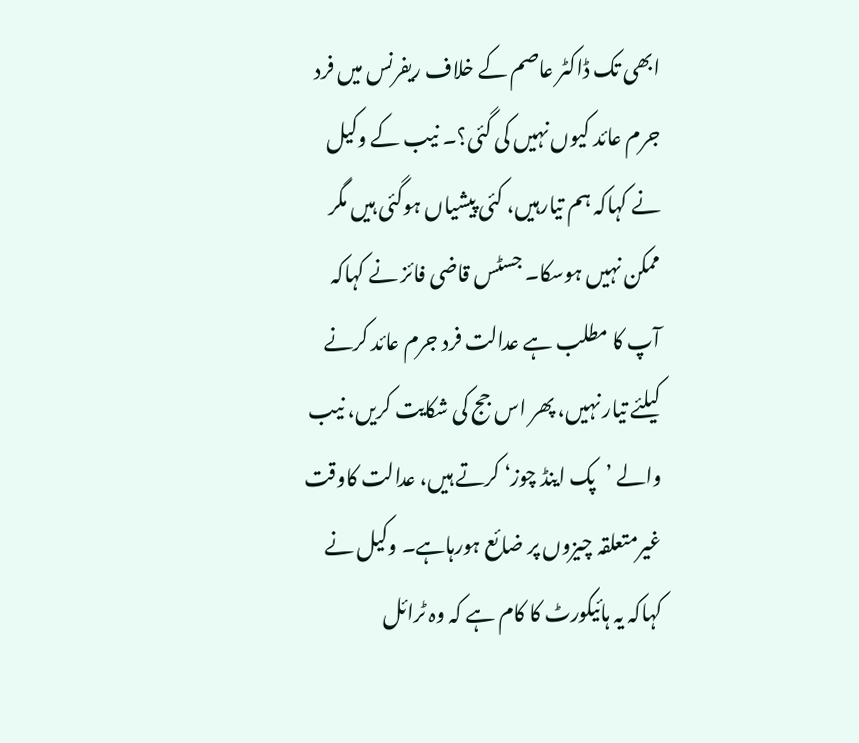ابھی تک ڈاکٹر عاصم کے خلاف ریفرنس میں فرد جرم عائد کیوں نہیں کی گئی؟۔ نیب کے وکیل نے کہاکہ ہم تیارہیں، کئی پیشیاں ہوگئی ہیں مگر ممکن نہیں ہوسکا۔ جسٹس قاضی فائز نے کہاکہ آپ کا مطلب ہے عدالت فرد جرم عائد کرنے کیلئے تیار نہیں، پھر اس جج کی شکایت کریں، نیب والے ’پک اینڈ چوز‘ کرتے ہیں، عدالت کاوقت غیرمتعلقہ چیزوں پر ضائع ہورہاہے۔ وکیل نے کہاکہ یہ ہائیکورٹ کا کام ہے کہ وہ ٹرائل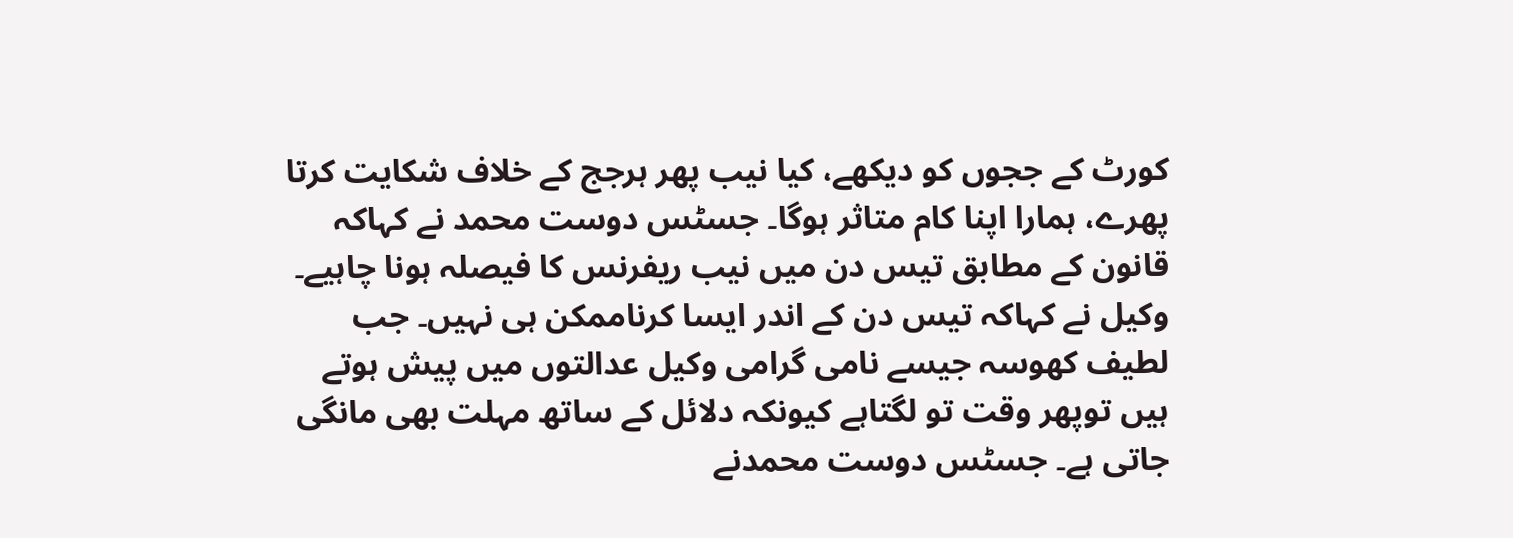کورٹ کے ججوں کو دیکھے، کیا نیب پھر ہرجج کے خلاف شکایت کرتا پھرے، ہمارا اپنا کام متاثر ہوگا۔ جسٹس دوست محمد نے کہاکہ قانون کے مطابق تیس دن میں نیب ریفرنس کا فیصلہ ہونا چاہیے۔ وکیل نے کہاکہ تیس دن کے اندر ایسا کرناممکن ہی نہیں۔ جب لطیف کھوسہ جیسے نامی گرامی وکیل عدالتوں میں پیش ہوتے ہیں توپھر وقت تو لگتاہے کیونکہ دلائل کے ساتھ مہلت بھی مانگی جاتی ہے۔ جسٹس دوست محمدنے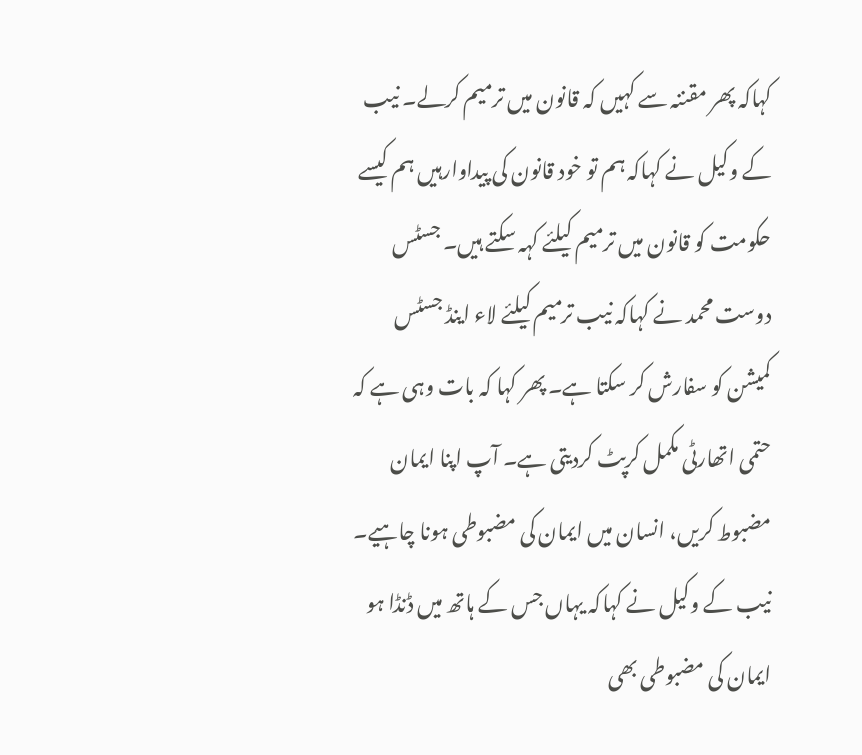کہاکہ پھر مقننہ سے کہیں کہ قانون میں ترمیم کرلے۔ نیب کے وکیل نے کہاکہ ہم تو خود قانون کی پیداوارہیں ہم کیسے حکومت کو قانون میں ترمیم کیلئے کہہ سکتے ہیں۔ جسٹس دوست محمد نے کہاکہ نیب ترمیم کیلئے لاء اینڈ جسٹس کمیشن کو سفارش کر سکتا ہے۔ پھر کہا کہ بات وہی ہے کہ حتمی اتھارٹی مکمل کرپٹ کردیتی ہے۔ آپ اپنا ایمان مضبوط کریں، انسان میں ایمان کی مضبوطی ہونا چاہیے۔ نیب کے وکیل نے کہاکہ یہاں جس کے ہاتھ میں ڈنڈا ہو ایمان کی مضبوطی بھی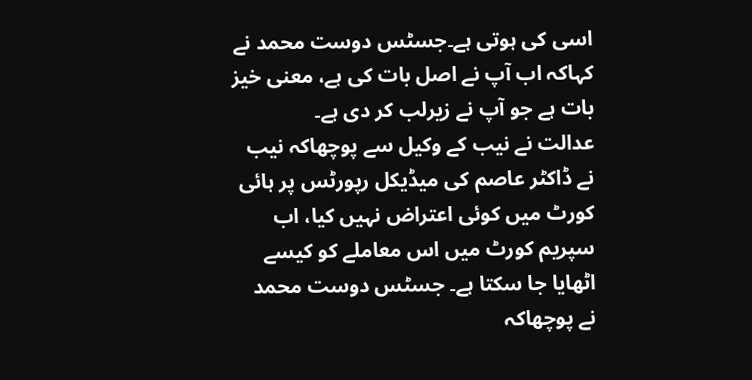اسی کی ہوتی ہے۔جسٹس دوست محمد نے کہاکہ اب آپ نے اصل بات کی ہے، معنی خیز بات ہے جو آپ نے زیرلب کر دی ہے۔
عدالت نے نیب کے وکیل سے پوچھاکہ نیب نے ڈاکٹر عاصم کی میڈیکل رپورٹس پر ہائی کورٹ میں کوئی اعتراض نہیں کیا، اب سپریم کورٹ میں اس معاملے کو کیسے اٹھایا جا سکتا ہے۔ جسٹس دوست محمد نے پوچھاکہ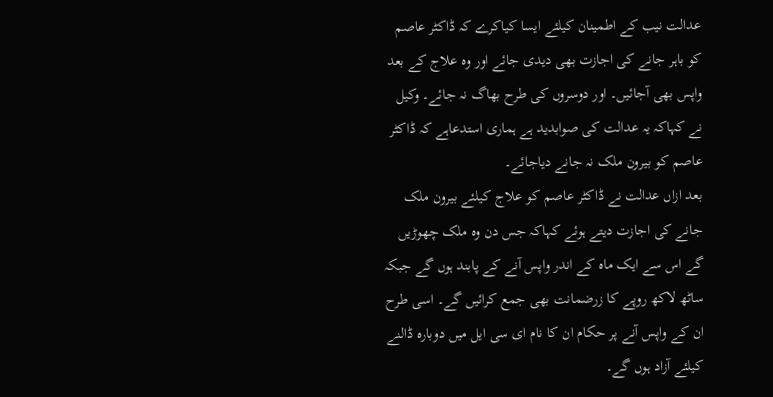عدالت نیب کے اطمینان کیلئے ایسا کیاکرے کہ ڈاکٹر عاصم کو باہر جانے کی اجازت بھی دیدی جائے اور وہ علاج کے بعد واپس بھی آجائیں۔ اور دوسروں کی طرح بھاگ نہ جائے۔ وکیل نے کہاکہ یہ عدالت کی صوابدید ہے ہماری استدعاہے کہ ڈاکٹر عاصم کو بیرون ملک نہ جانے دیاجائے۔
بعد ازاں عدالت نے ڈاکٹر عاصم کو علاج کیلئے بیرون ملک جانے کی اجازت دیتے ہوئے کہاکہ جس دن وہ ملک چھوڑیں گے اس سے ایک ماہ کے اندر واپس آنے کے پابند ہوں گے جبکہ ساٹھ لاکھ روپے کا زرضمانت بھی جمع کرائیں گے۔ اسی طرح ان کے واپس آنے پر حکام ان کا نام ای سی ایل میں دوبارہ ڈالنے کیلئے آزاد ہوں گے۔